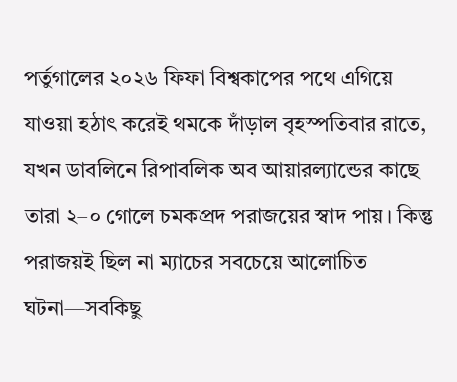পর্তুগালের ২০২৬ ফিফা বিশ্বকাপের পথে এগিয়ে যাওয়া হঠাৎ করেই থমকে দাঁড়াল বৃহস্পতিবার রাতে, যখন ডাবলিনে রিপাবলিক অব আয়ারল্যান্ডের কাছে তারা ২–০ গোলে চমকপ্রদ পরাজয়ের স্বাদ পায়। কিন্তু পরাজয়ই ছিল না ম্যাচের সবচেয়ে আলোচিত ঘটনা—সবকিছু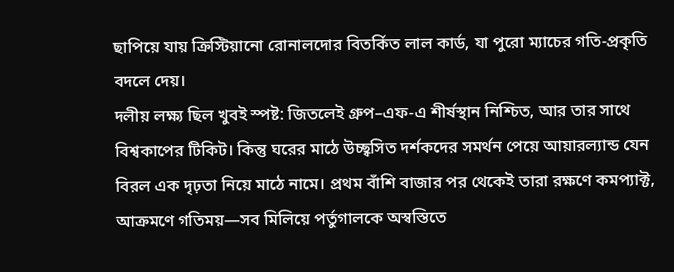ছাপিয়ে যায় ক্রিস্টিয়ানো রোনালদোর বিতর্কিত লাল কার্ড, যা পুরো ম্যাচের গতি-প্রকৃতি বদলে দেয়।
দলীয় লক্ষ্য ছিল খুবই স্পষ্ট: জিতলেই গ্রুপ–এফ-এ শীর্ষস্থান নিশ্চিত, আর তার সাথে বিশ্বকাপের টিকিট। কিন্তু ঘরের মাঠে উচ্ছ্বসিত দর্শকদের সমর্থন পেয়ে আয়ারল্যান্ড যেন বিরল এক দৃঢ়তা নিয়ে মাঠে নামে। প্রথম বাঁশি বাজার পর থেকেই তারা রক্ষণে কমপ্যাক্ট, আক্রমণে গতিময়—সব মিলিয়ে পর্তুগালকে অস্বস্তিতে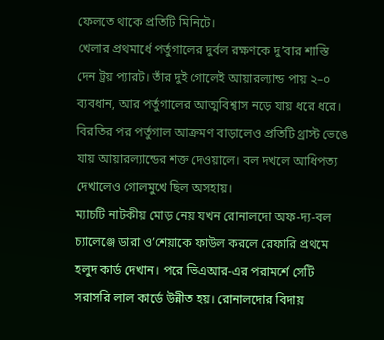ফেলতে থাকে প্রতিটি মিনিটে।
খেলার প্রথমার্ধে পর্তুগালের দুর্বল রক্ষণকে দু’বার শাস্তি দেন ট্রয় প্যারট। তাঁর দুই গোলেই আয়ারল্যান্ড পায় ২–০ ব্যবধান, আর পর্তুগালের আত্মবিশ্বাস নড়ে যায় ধরে ধরে। বিরতির পর পর্তুগাল আক্রমণ বাড়ালেও প্রতিটি থ্রাস্ট ভেঙে যায় আয়ারল্যান্ডের শক্ত দেওয়ালে। বল দখলে আধিপত্য দেখালেও গোলমুখে ছিল অসহায়।
ম্যাচটি নাটকীয় মোড় নেয় যখন রোনালদো অফ-দ্য-বল চ্যালেঞ্জে ডারা ও’শেয়াকে ফাউল করলে রেফারি প্রথমে হলুদ কার্ড দেখান। পরে ভিএআর-এর পরামর্শে সেটি সরাসরি লাল কার্ডে উন্নীত হয়। রোনালদোর বিদায়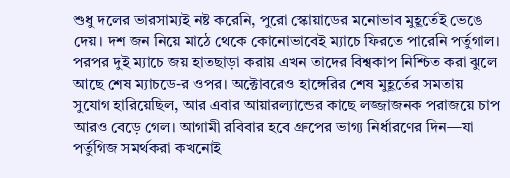শুধু দলের ভারসাম্যই নষ্ট করেনি, পুরো স্কোয়াডের মনোভাব মুহূর্তেই ভেঙে দেয়। দশ জন নিয়ে মাঠে থেকে কোনোভাবেই ম্যাচে ফিরতে পারেনি পর্তুগাল।
পরপর দুই ম্যাচে জয় হাতছাড়া করায় এখন তাদের বিশ্বকাপ নিশ্চিত করা ঝুলে আছে শেষ ম্যাচডে-র ওপর। অক্টোবরেও হাঙ্গেরির শেষ মুহূর্তের সমতায় সুযোগ হারিয়েছিল, আর এবার আয়ারল্যান্ডের কাছে লজ্জাজনক পরাজয়ে চাপ আরও বেড়ে গেল। আগামী রবিবার হবে গ্রুপের ভাগ্য নির্ধারণের দিন—যা পর্তুগিজ সমর্থকরা কখনোই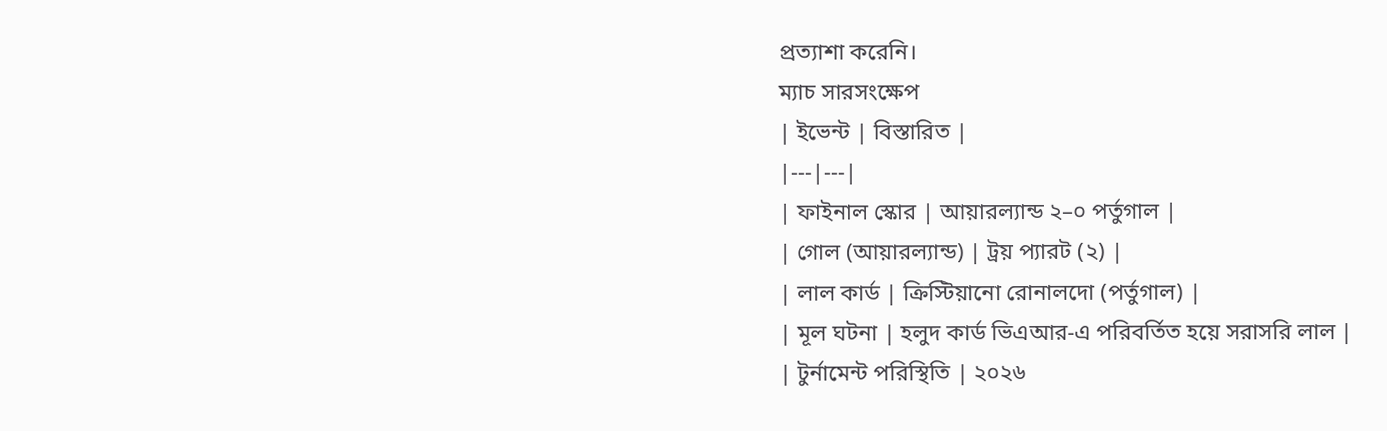প্রত্যাশা করেনি।
ম্যাচ সারসংক্ষেপ
| ইভেন্ট | বিস্তারিত |
|---|---|
| ফাইনাল স্কোর | আয়ারল্যান্ড ২–০ পর্তুগাল |
| গোল (আয়ারল্যান্ড) | ট্রয় প্যারট (২) |
| লাল কার্ড | ক্রিস্টিয়ানো রোনালদো (পর্তুগাল) |
| মূল ঘটনা | হলুদ কার্ড ভিএআর-এ পরিবর্তিত হয়ে সরাসরি লাল |
| টুর্নামেন্ট পরিস্থিতি | ২০২৬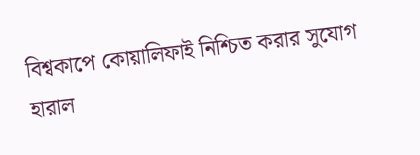বিশ্বকাপে কোয়ালিফাই নিশ্চিত করার সুযোগ হারাল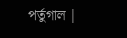পর্তুগাল |